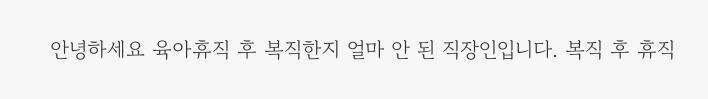안녕하세요 육아휴직 후 복직한지 얼마 안 된 직장인입니다. 복직 후 휴직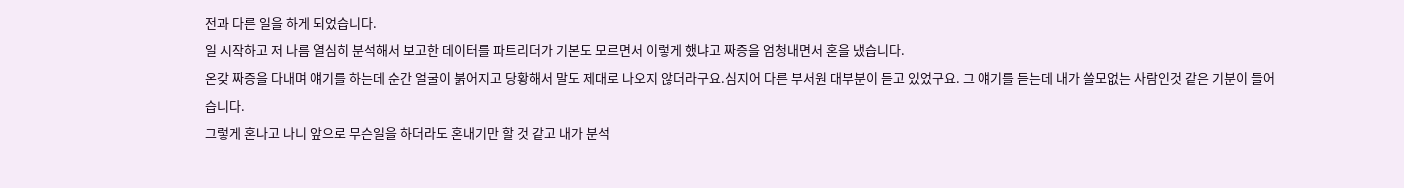전과 다른 일을 하게 되었습니다.
일 시작하고 저 나름 열심히 분석해서 보고한 데이터를 파트리더가 기본도 모르면서 이렇게 했냐고 짜증을 엄청내면서 혼을 냈습니다.
온갖 짜증을 다내며 얘기를 하는데 순간 얼굴이 붉어지고 당황해서 말도 제대로 나오지 않더라구요.심지어 다른 부서원 대부분이 듣고 있었구요. 그 얘기를 듣는데 내가 쓸모없는 사람인것 같은 기분이 들어습니다.
그렇게 혼나고 나니 앞으로 무슨일을 하더라도 혼내기만 할 것 같고 내가 분석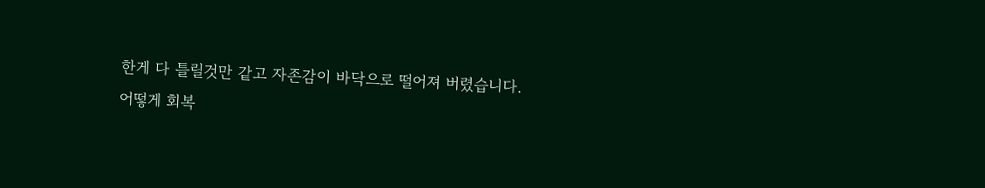한게 다 틀릴것만 같고 자존감이 바닥으로 떨어져 버렸습니다.
어떻게 회복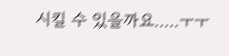시킬 수 있을까요.....ㅜㅜ